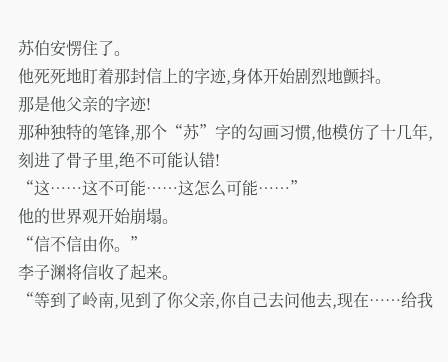苏伯安愣住了。
他死死地盯着那封信上的字迹,身体开始剧烈地颤抖。
那是他父亲的字迹!
那种独特的笔锋,那个“苏”字的勾画习惯,他模仿了十几年,刻进了骨子里,绝不可能认错!
“这……这不可能……这怎么可能……”
他的世界观开始崩塌。
“信不信由你。”
李子渊将信收了起来。
“等到了岭南,见到了你父亲,你自己去问他去,现在……给我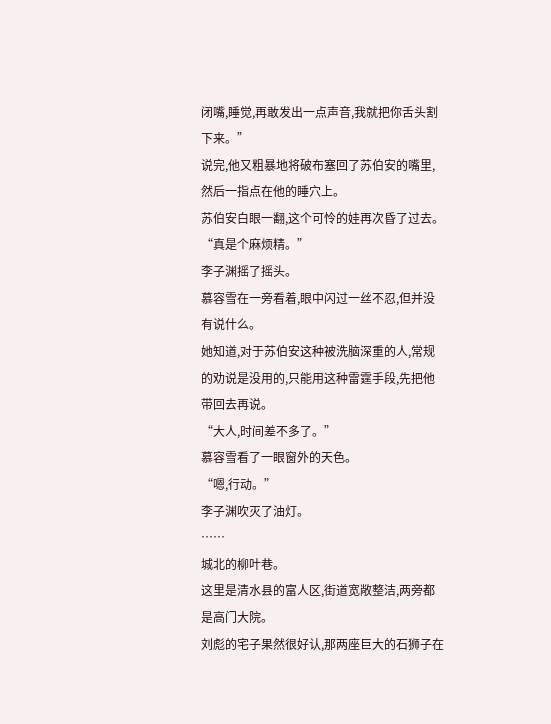闭嘴,睡觉,再敢发出一点声音,我就把你舌头割下来。”
说完,他又粗暴地将破布塞回了苏伯安的嘴里,然后一指点在他的睡穴上。
苏伯安白眼一翻,这个可怜的娃再次昏了过去。
“真是个麻烦精。”
李子渊摇了摇头。
慕容雪在一旁看着,眼中闪过一丝不忍,但并没有说什么。
她知道,对于苏伯安这种被洗脑深重的人,常规的劝说是没用的,只能用这种雷霆手段,先把他带回去再说。
“大人,时间差不多了。”
慕容雪看了一眼窗外的天色。
“嗯,行动。”
李子渊吹灭了油灯。
……
城北的柳叶巷。
这里是清水县的富人区,街道宽敞整洁,两旁都是高门大院。
刘彪的宅子果然很好认,那两座巨大的石狮子在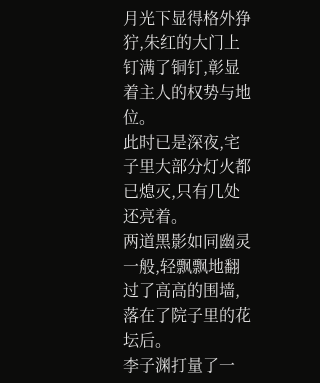月光下显得格外狰狞,朱红的大门上钉满了铜钉,彰显着主人的权势与地位。
此时已是深夜,宅子里大部分灯火都已熄灭,只有几处还亮着。
两道黑影如同幽灵一般,轻飘飘地翻过了高高的围墙,落在了院子里的花坛后。
李子渊打量了一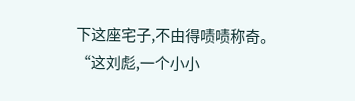下这座宅子,不由得啧啧称奇。
“这刘彪,一个小小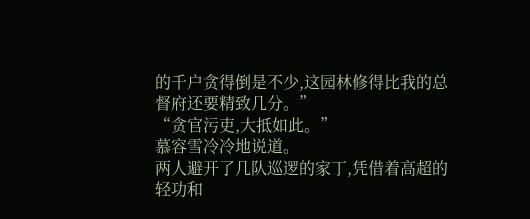的千户贪得倒是不少,这园林修得比我的总督府还要精致几分。”
“贪官污吏,大抵如此。”
慕容雪冷冷地说道。
两人避开了几队巡逻的家丁,凭借着高超的轻功和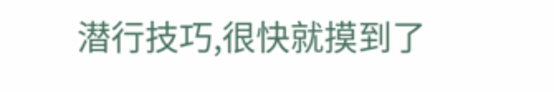潜行技巧,很快就摸到了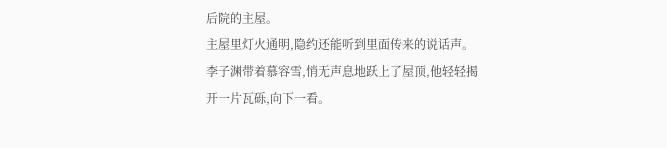后院的主屋。
主屋里灯火通明,隐约还能听到里面传来的说话声。
李子渊带着慕容雪,悄无声息地跃上了屋顶,他轻轻揭开一片瓦砾,向下一看。